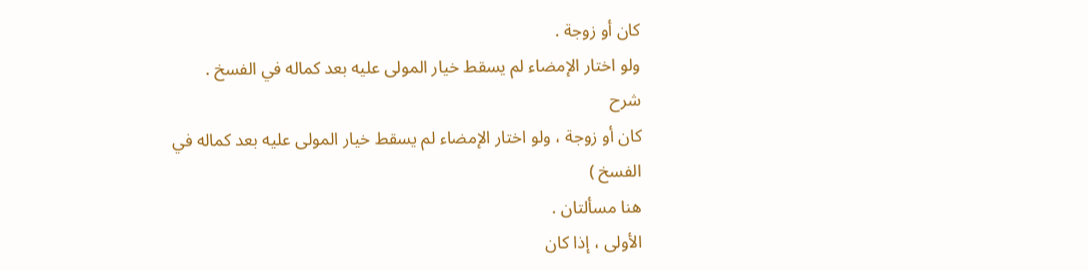كان أو زوجة .
ولو اختار الإمضاء لم يسقط خيار المولى عليه بعد كماله في الفسخ .
شرح
كان أو زوجة ، ولو اختار الإمضاء لم يسقط خيار المولى عليه بعد كماله في
الفسخ )
هنا مسألتان .
الأولى ، إذا كان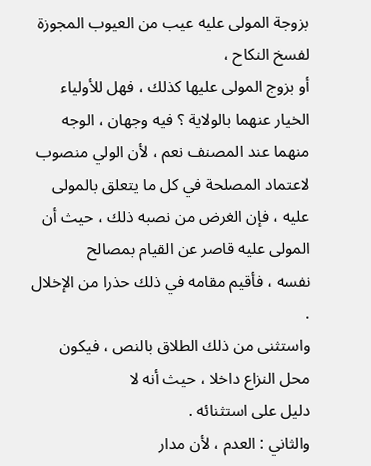بزوجة المولى عليه عيب من العيوب المجوزة لفسخ النكاح ،
أو بزوج المولى عليها كذلك ، فهل للأولياء الخيار عنهما بالولاية ؟ فيه وجهان ، الوجه
منهما عند المصنف نعم ، لأن الولي منصوب لاعتماد المصلحة في كل ما يتعلق بالمولى
عليه ، فإن الغرض من نصبه ذلك ، حيث أن المولى عليه قاصر عن القيام بمصالح
نفسه ، فأقيم مقامه في ذلك حذرا من الإخلال .
واستثنى من ذلك الطلاق بالنص ، فيكون محل النزاع داخلا ، حيث أنه لا
دليل على استثنائه .
والثاني : العدم ، لأن مدار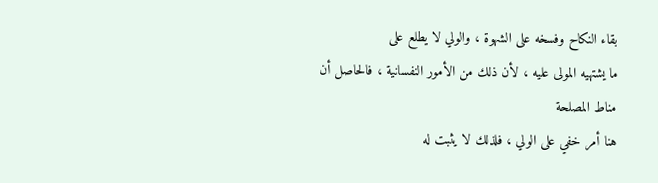بقاء النكاح وفسخه على الشهوة ، والولي لا يطلع على
ما يشتهيه المولى عليه ، لأن ذلك من الأمور النفسانية ، فالحاصل أن مناط المصلحة
هنا أمر خفي على الولي ، فلذلك لا يثبت له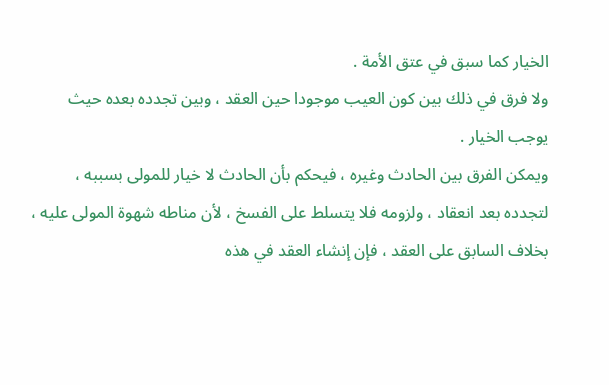الخيار كما سبق في عتق الأمة .
ولا فرق في ذلك بين كون العيب موجودا حين العقد ، وبين تجدده بعده حيث
يوجب الخيار .
ويمكن الفرق بين الحادث وغيره ، فيحكم بأن الحادث لا خيار للمولى بسببه ،
لتجدده بعد انعقاد ، ولزومه فلا يتسلط على الفسخ ، لأن مناطه شهوة المولى عليه ،
بخلاف السابق على العقد ، فإن إنشاء العقد في هذه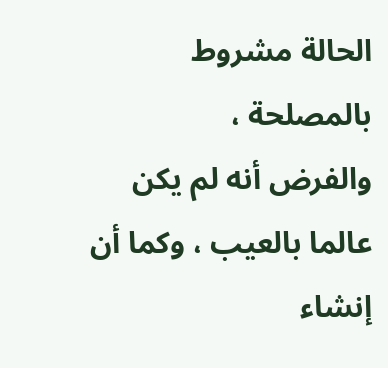الحالة مشروط بالمصلحة ،
والفرض أنه لم يكن عالما بالعيب ، وكما أن إنشاء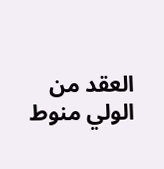العقد من الولي منوط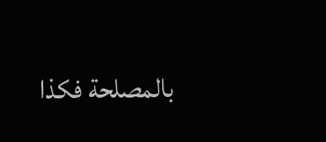بالمصلحة فكذا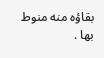بقاؤه منه منوط بها .